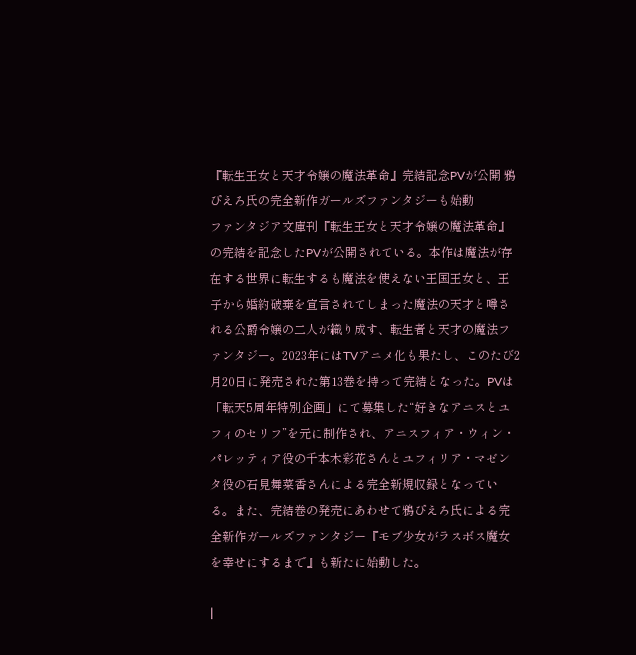『転生王女と天才令嬢の魔法革命』完結記念PVが公開 鴉ぴえろ氏の完全新作ガールズファンタジーも始動
ファンタジア文庫刊『転生王女と天才令嬢の魔法革命』の完結を記念したPVが公開されている。本作は魔法が存在する世界に転生するも魔法を使えない王国王女と、王子から婚約破棄を宣言されてしまった魔法の天才と噂される公爵令嬢の二人が織り成す、転生者と天才の魔法ファンタジー。2023年にはTVアニメ化も果たし、このたび2月20日に発売された第13巻を持って完結となった。PVは「転天5周年特別企画」にて募集した“好きなアニスとユフィのセリフ”を元に制作され、アニスフィア・ウィン・パレッティア役の千本木彩花さんとユフィリア・マゼンタ役の石見舞菜香さんによる完全新規収録となっている。また、完結巻の発売にあわせて鴉ぴえろ氏による完全新作ガールズファンタジー『モブ少女がラスボス魔女を幸せにするまで』も新たに始動した。

|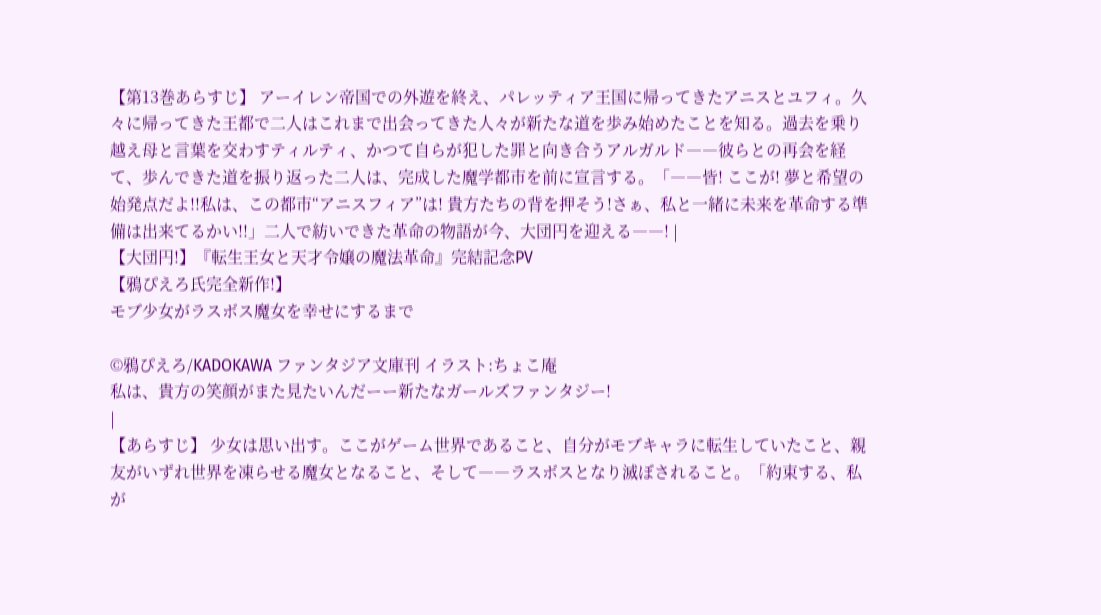【第13巻あらすじ】 アーイレン帝国での外遊を終え、パレッティア王国に帰ってきたアニスとユフィ。久々に帰ってきた王都で二人はこれまで出会ってきた人々が新たな道を歩み始めたことを知る。過去を乗り越え母と言葉を交わすティルティ、かつて自らが犯した罪と向き合うアルガルド――彼らとの再会を経て、歩んできた道を振り返った二人は、完成した魔学都市を前に宣言する。「――皆! ここが! 夢と希望の始発点だよ!!私は、この都市“アニスフィア”は! 貴方たちの背を押そう!さぁ、私と一緒に未来を革命する準備は出来てるかい!!」二人で紡いできた革命の物語が今、大団円を迎える――! |
【大団円!】『転生王女と天才令嬢の魔法革命』完結記念PV
【鴉ぴえろ氏完全新作!】
モブ少女がラスボス魔女を幸せにするまで

©鴉ぴえろ/KADOKAWA ファンタジア文庫刊 イラスト:ちょこ庵
私は、貴方の笑顔がまた見たいんだーー新たなガールズファンタジー!
|
【あらすじ】 少女は思い出す。ここがゲーム世界であること、自分がモブキャラに転生していたこと、親友がいずれ世界を凍らせる魔女となること、そして――ラスボスとなり滅ぼされること。「約束する、私が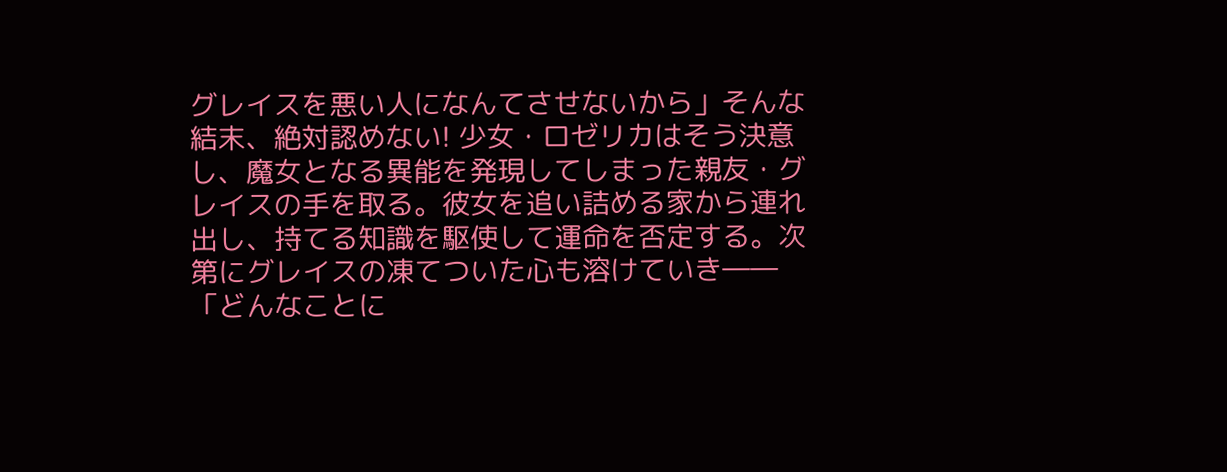グレイスを悪い人になんてさせないから」そんな結末、絶対認めない! 少女・ロゼリカはそう決意し、魔女となる異能を発現してしまった親友・グレイスの手を取る。彼女を追い詰める家から連れ出し、持てる知識を駆使して運命を否定する。次第にグレイスの凍てついた心も溶けていき――「どんなことに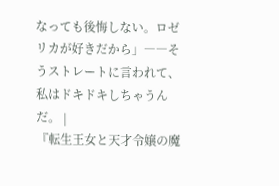なっても後悔しない。ロゼリカが好きだから」――そうストレートに言われて、私はドキドキしちゃうんだ。 |
『転生王女と天才令嬢の魔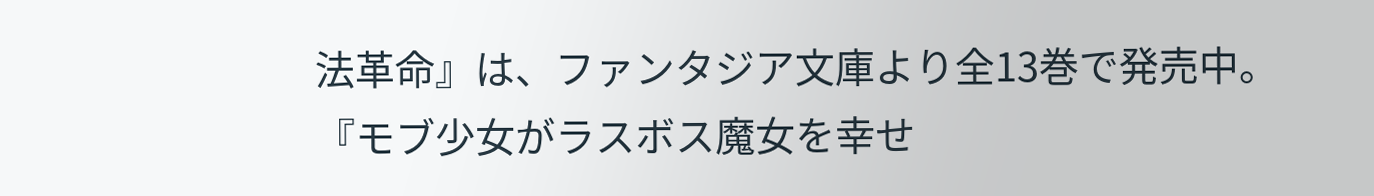法革命』は、ファンタジア文庫より全13巻で発売中。『モブ少女がラスボス魔女を幸せ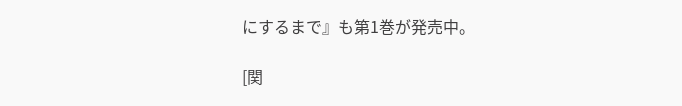にするまで』も第1巻が発売中。

[関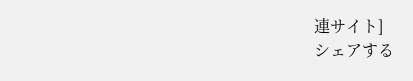連サイト]
シェアする